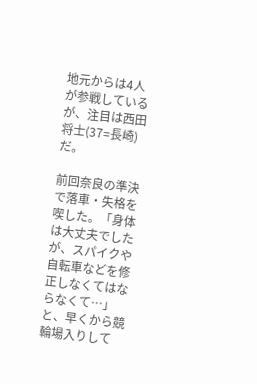地元からは4人が参戦しているが、注目は西田将士(37=長崎)だ。

前回奈良の準決で落車・失格を喫した。「身体は大丈夫でしたが、スパイクや自転車などを修正しなくてはならなくて…」と、早くから競輪場入りして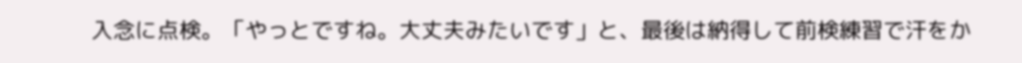入念に点検。「やっとですね。大丈夫みたいです」と、最後は納得して前検練習で汗をか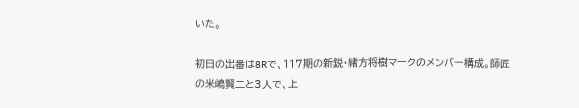いた。

初日の出番は8Rで、117期の新鋭・緒方将樹マークのメンバー構成。師匠の米嶋賢二と3人で、上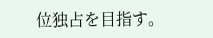位独占を目指す。